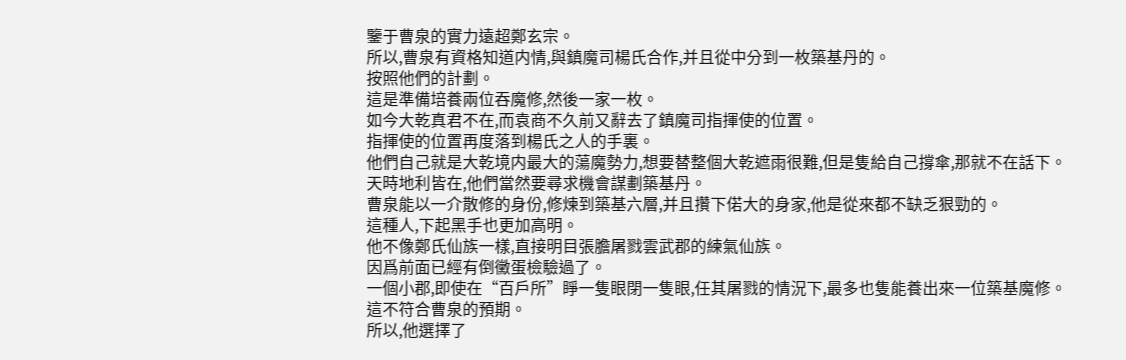鑒于曹泉的實力遠超鄭玄宗。
所以,曹泉有資格知道内情,與鎮魔司楊氏合作,并且從中分到一枚築基丹的。
按照他們的計劃。
這是準備培養兩位吞魔修,然後一家一枚。
如今大乾真君不在,而袁商不久前又辭去了鎮魔司指揮使的位置。
指揮使的位置再度落到楊氏之人的手裏。
他們自己就是大乾境内最大的蕩魔勢力,想要替整個大乾遮雨很難,但是隻給自己撐傘,那就不在話下。
天時地利皆在,他們當然要尋求機會謀劃築基丹。
曹泉能以一介散修的身份,修煉到築基六層,并且攢下偌大的身家,他是從來都不缺乏狠勁的。
這種人,下起黑手也更加高明。
他不像鄭氏仙族一樣,直接明目張膽屠戮雲武郡的練氣仙族。
因爲前面已經有倒黴蛋檢驗過了。
一個小郡,即使在“百戶所”睜一隻眼閉一隻眼,任其屠戮的情況下,最多也隻能養出來一位築基魔修。
這不符合曹泉的預期。
所以,他選擇了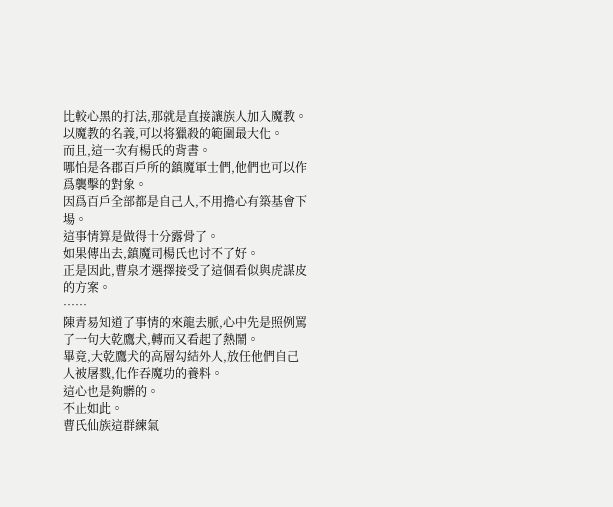比較心黑的打法,那就是直接讓族人加入魔教。
以魔教的名義,可以将獵殺的範圍最大化。
而且,這一次有楊氏的背書。
哪怕是各郡百戶所的鎮魔軍士們,他們也可以作爲襲擊的對象。
因爲百戶全部都是自己人,不用擔心有築基會下場。
這事情算是做得十分露骨了。
如果傳出去,鎮魔司楊氏也讨不了好。
正是因此,曹泉才選擇接受了這個看似與虎謀皮的方案。
……
陳青易知道了事情的來龍去脈,心中先是照例罵了一句大乾鷹犬,轉而又看起了熱鬧。
畢竟,大乾鷹犬的高層勾結外人,放任他們自己人被屠戮,化作吞魔功的養料。
這心也是夠髒的。
不止如此。
曹氏仙族這群練氣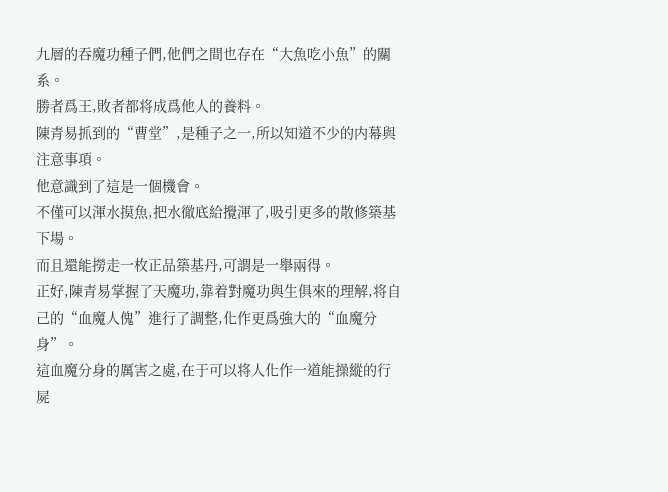九層的吞魔功種子們,他們之間也存在“大魚吃小魚”的關系。
勝者爲王,敗者都将成爲他人的養料。
陳青易抓到的“曹堂”,是種子之一,所以知道不少的内幕與注意事項。
他意識到了這是一個機會。
不僅可以渾水摸魚,把水徹底給攪渾了,吸引更多的散修築基下場。
而且還能撈走一枚正品築基丹,可謂是一舉兩得。
正好,陳青易掌握了天魔功,靠着對魔功與生俱來的理解,将自己的“血魔人傀”進行了調整,化作更爲強大的“血魔分身”。
這血魔分身的厲害之處,在于可以将人化作一道能操縱的行屍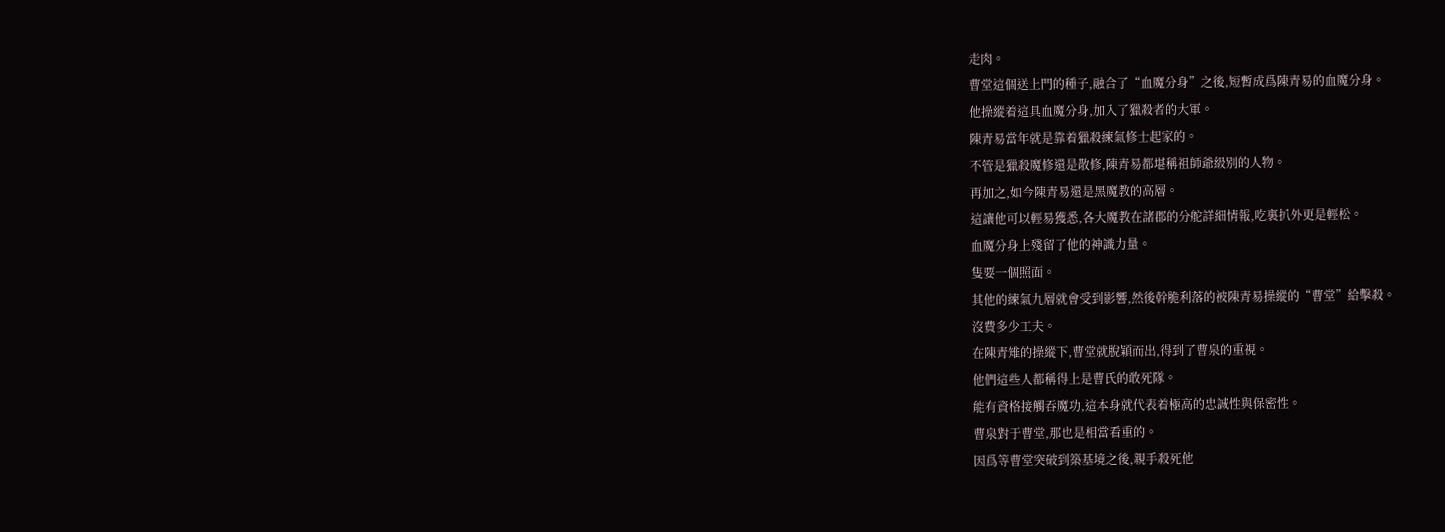走肉。
曹堂這個送上門的種子,融合了“血魔分身”之後,短暫成爲陳青易的血魔分身。
他操縱着這具血魔分身,加入了獵殺者的大軍。
陳青易當年就是靠着獵殺練氣修士起家的。
不管是獵殺魔修還是散修,陳青易都堪稱祖師爺級别的人物。
再加之,如今陳青易還是黑魔教的高層。
這讓他可以輕易獲悉,各大魔教在諸郡的分舵詳細情報,吃裏扒外更是輕松。
血魔分身上殘留了他的神識力量。
隻要一個照面。
其他的練氣九層就會受到影響,然後幹脆利落的被陳青易操縱的“曹堂”給擊殺。
沒費多少工夫。
在陳青雉的操縱下,曹堂就脫穎而出,得到了曹泉的重視。
他們這些人都稱得上是曹氏的敢死隊。
能有資格接觸吞魔功,這本身就代表着極高的忠誠性與保密性。
曹泉對于曹堂,那也是相當看重的。
因爲等曹堂突破到築基境之後,親手殺死他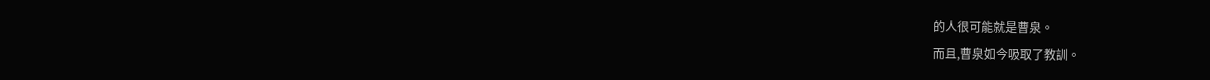的人很可能就是曹泉。
而且,曹泉如今吸取了教訓。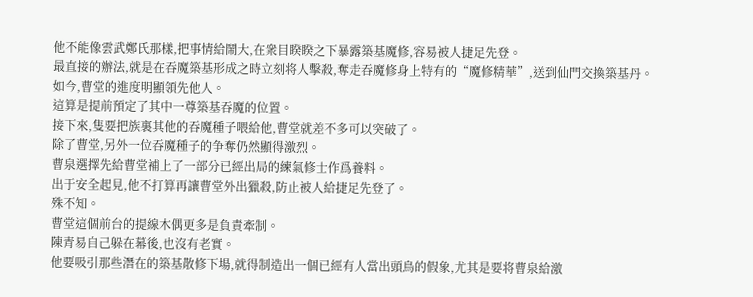他不能像雲武鄭氏那樣,把事情給鬧大,在衆目睽睽之下暴露築基魔修,容易被人捷足先登。
最直接的辦法,就是在吞魔築基形成之時立刻将人擊殺,奪走吞魔修身上特有的“魔修精華”,送到仙門交換築基丹。
如今,曹堂的進度明顯領先他人。
這算是提前預定了其中一尊築基吞魔的位置。
接下來,隻要把族裏其他的吞魔種子喂給他,曹堂就差不多可以突破了。
除了曹堂,另外一位吞魔種子的争奪仍然顯得激烈。
曹泉選擇先給曹堂補上了一部分已經出局的練氣修士作爲養料。
出于安全起見,他不打算再讓曹堂外出獵殺,防止被人給捷足先登了。
殊不知。
曹堂這個前台的提線木偶更多是負責牽制。
陳青易自己躲在幕後,也沒有老實。
他要吸引那些潛在的築基散修下場,就得制造出一個已經有人當出頭鳥的假象,尤其是要将曹泉給激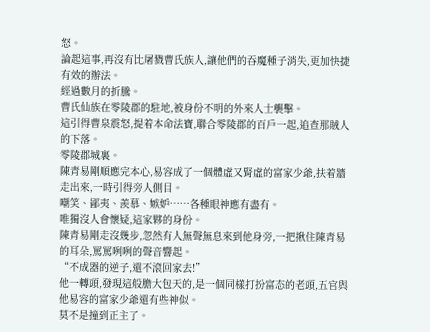怒。
論起這事,再沒有比屠戮曹氏族人,讓他們的吞魔種子消失,更加快捷有效的辦法。
經過數月的折騰。
曹氏仙族在零陵郡的駐地,被身份不明的外來人士襲擊。
這引得曹泉震怒,提着本命法寶,聯合零陵郡的百戶一起,追查那賊人的下落。
零陵郡城裏。
陳青易剛順應完本心,易容成了一個體虛又腎虛的富家少爺,扶着牆走出來,一時引得旁人側目。
嘲笑、鄙夷、羨慕、嫉妒……各種眼神應有盡有。
唯獨沒人會懷疑,這家夥的身份。
陳青易剛走沒幾步,忽然有人無聲無息來到他身旁,一把揪住陳青易的耳朵,罵罵咧咧的聲音響起。
“不成器的逆子,還不滾回家去!”
他一轉頭,發現這般膽大包天的,是一個同樣打扮富态的老頭,五官與他易容的富家少爺還有些神似。
莫不是撞到正主了。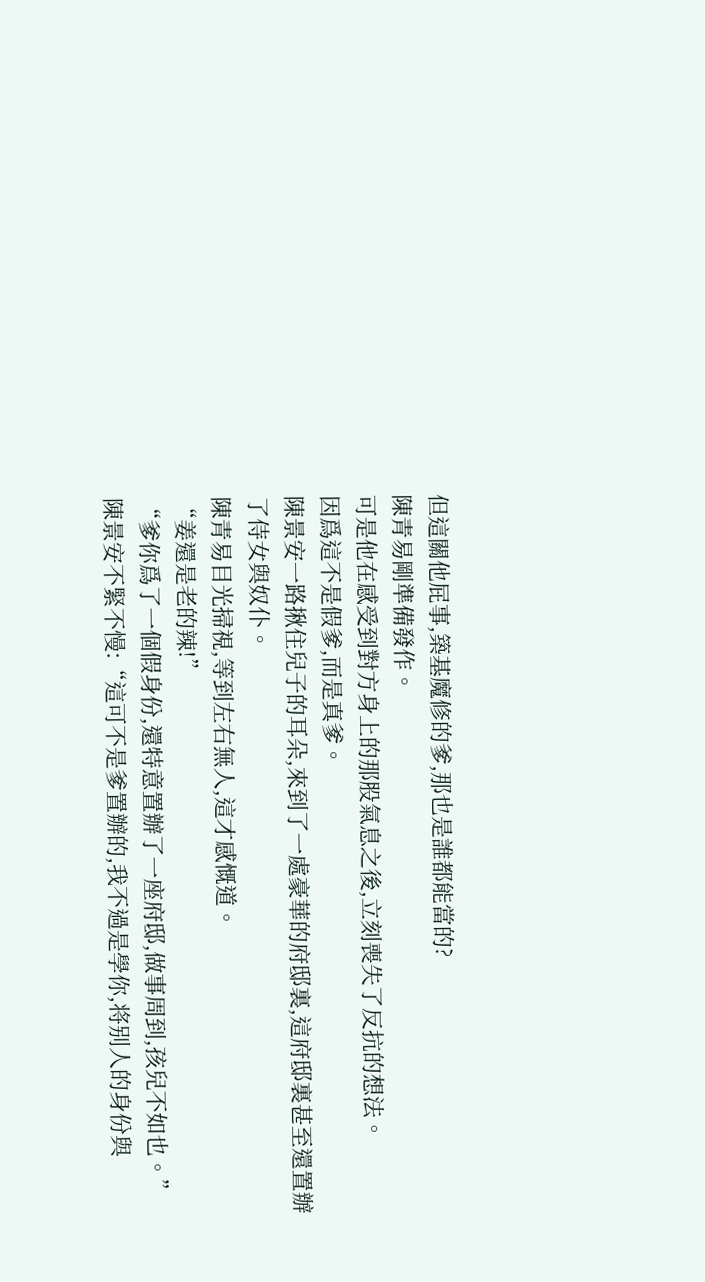但這關他屁事,築基魔修的爹,那也是誰都能當的?
陳青易剛準備發作。
可是他在感受到對方身上的那股氣息之後,立刻喪失了反抗的想法。
因爲這不是假爹,而是真爹。
陳景安一路揪住兒子的耳朵,來到了一處豪華的府邸裏,這府邸裏甚至還置辦了侍女與奴仆。
陳青易目光掃視,等到左右無人,這才感慨道。
“姜還是老的辣!”
“爹你爲了一個假身份,還特意置辦了一座府邸,做事周到,孩兒不如也。”
陳景安不緊不慢:“這可不是爹置辦的,我不過是學你,将别人的身份與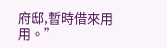府邸,暫時借來用用。”